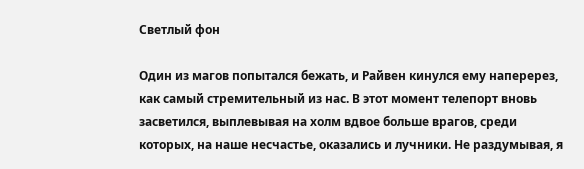Светлый фон

Один из магов попытался бежать, и Райвен кинулся ему наперерез, как самый стремительный из нас. В этот момент телепорт вновь засветился, выплевывая на холм вдвое больше врагов, среди которых, на наше несчастье, оказались и лучники. Не раздумывая, я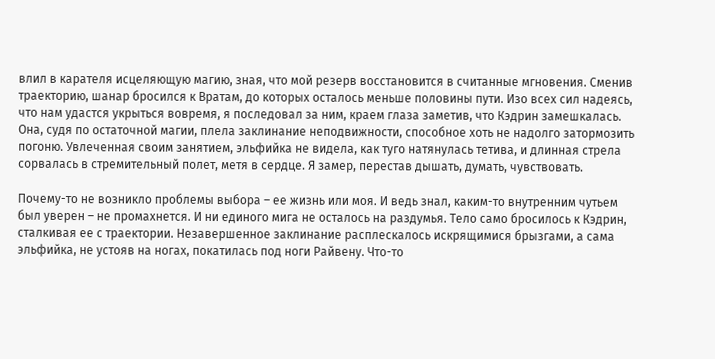влил в карателя исцеляющую магию, зная, что мой резерв восстановится в считанные мгновения. Сменив траекторию, шанар бросился к Вратам, до которых осталось меньше половины пути. Изо всех сил надеясь, что нам удастся укрыться вовремя, я последовал за ним, краем глаза заметив, что Кэдрин замешкалась. Она, судя по остаточной магии, плела заклинание неподвижности, способное хоть не надолго затормозить погоню. Увлеченная своим занятием, эльфийка не видела, как туго натянулась тетива, и длинная стрела сорвалась в стремительный полет, метя в сердце. Я замер, перестав дышать, думать, чувствовать.

Почему-то не возникло проблемы выбора – ее жизнь или моя. И ведь знал, каким-то внутренним чутьем был уверен – не промахнется. И ни единого мига не осталось на раздумья. Тело само бросилось к Кэдрин, сталкивая ее с траектории. Незавершенное заклинание расплескалось искрящимися брызгами, а сама эльфийка, не устояв на ногах, покатилась под ноги Райвену. Что-то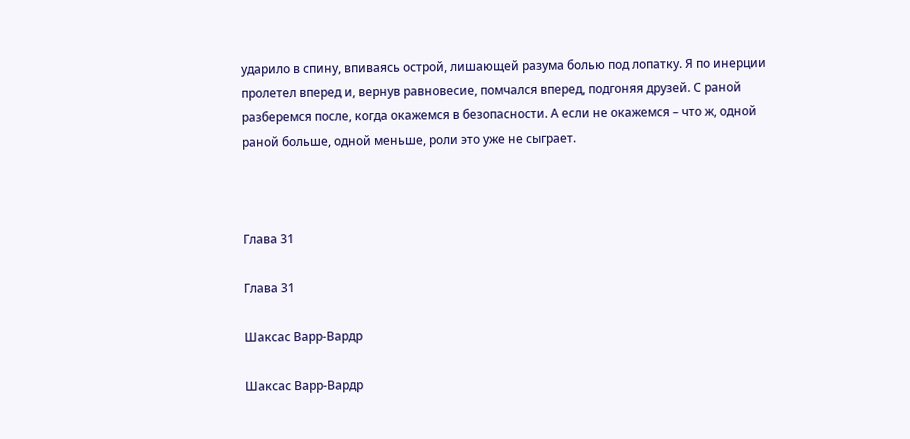ударило в спину, впиваясь острой, лишающей разума болью под лопатку. Я по инерции пролетел вперед и, вернув равновесие, помчался вперед, подгоняя друзей. С раной разберемся после, когда окажемся в безопасности. А если не окажемся – что ж, одной раной больше, одной меньше, роли это уже не сыграет.



Глава 31

Глава 31

Шаксас Варр-Вардр

Шаксас Варр-Вардр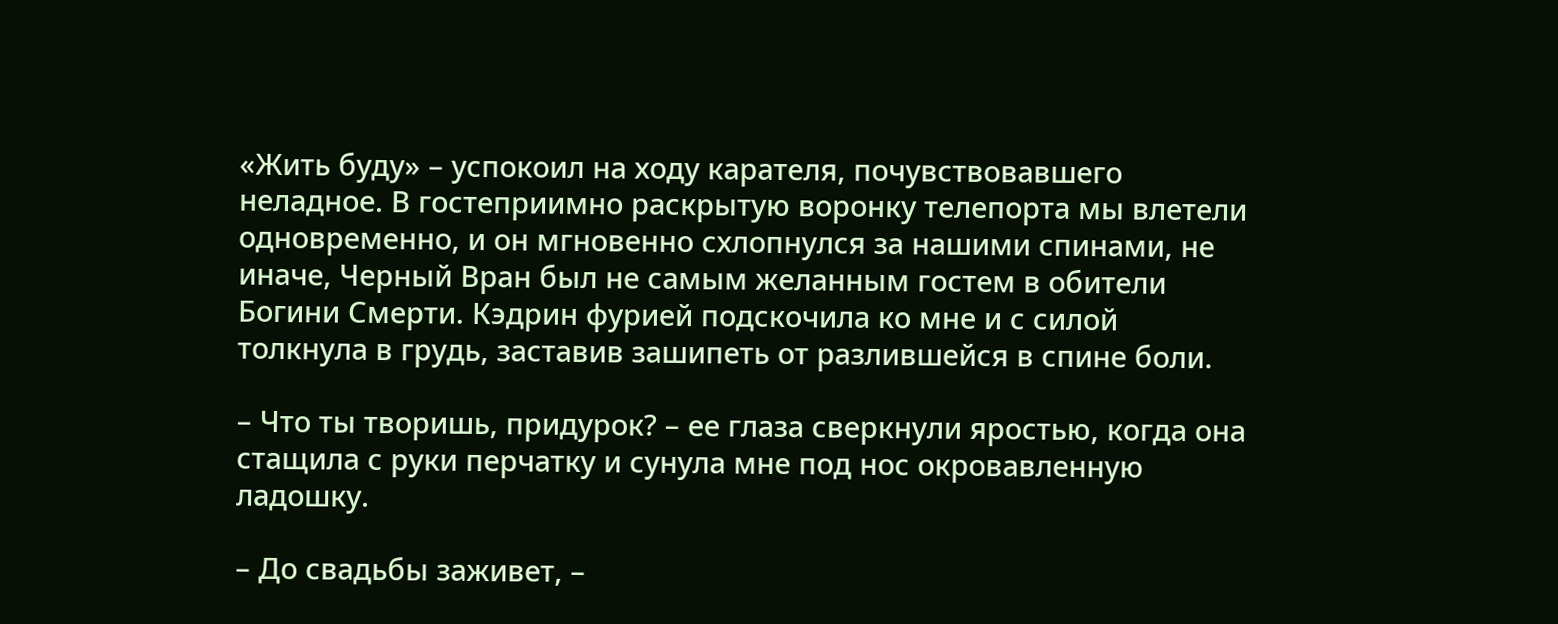«Жить буду» – успокоил на ходу карателя, почувствовавшего неладное. В гостеприимно раскрытую воронку телепорта мы влетели одновременно, и он мгновенно схлопнулся за нашими спинами, не иначе, Черный Вран был не самым желанным гостем в обители Богини Смерти. Кэдрин фурией подскочила ко мне и с силой толкнула в грудь, заставив зашипеть от разлившейся в спине боли.

– Что ты творишь, придурок? – ее глаза сверкнули яростью, когда она стащила с руки перчатку и сунула мне под нос окровавленную ладошку.

– До свадьбы заживет, –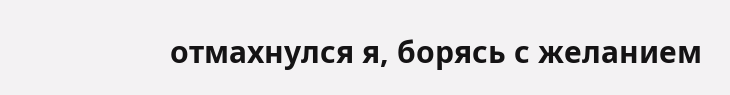отмахнулся я, борясь с желанием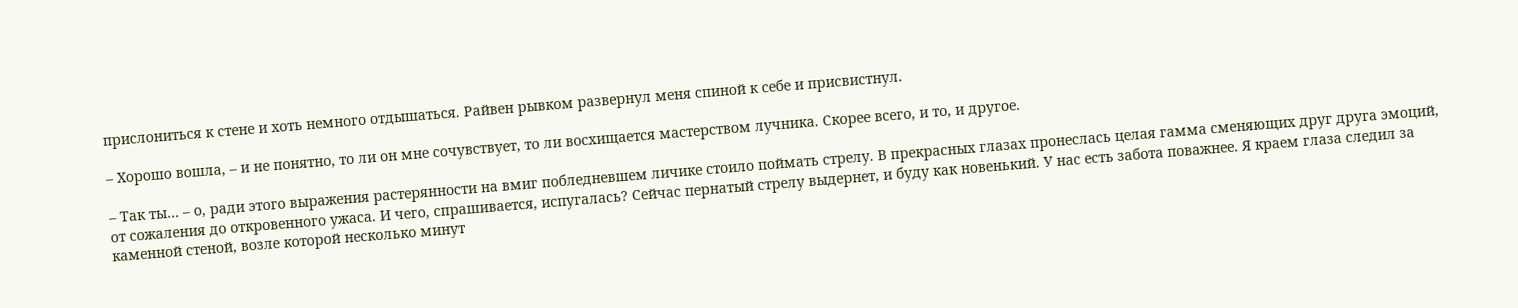прислониться к стене и хоть немного отдышаться. Райвен рывком развернул меня спиной к себе и присвистнул.

– Хорошо вошла, – и не понятно, то ли он мне сочувствует, то ли восхищается мастерством лучника. Скорее всего, и то, и другое.

– Так ты… – о, ради этого выражения растерянности на вмиг побледневшем личике стоило поймать стрелу. В прекрасных глазах пронеслась целая гамма сменяющих друг друга эмоций, от сожаления до откровенного ужаса. И чего, спрашивается, испугалась? Сейчас пернатый стрелу выдернет, и буду как новенький. У нас есть забота поважнее. Я краем глаза следил за каменной стеной, возле которой несколько минут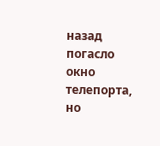назад погасло окно телепорта, но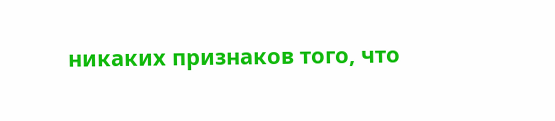никаких признаков того, что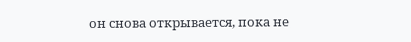он снова открывается, пока не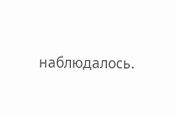наблюдалось.